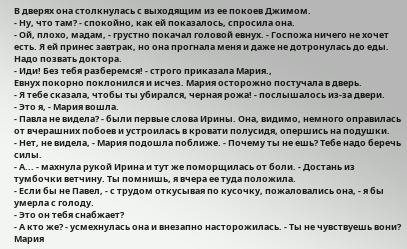В дверях она столкнулась с выходящим из ее покоев Джимом.
- Ну, что там? - спокойно, как ей показалось, спросила она.
- Ой, плохо, мадам, - грустно покачал головой евнух. - Госпожа ничего не хочет есть. Я ей принес завтрак, но она прогнала меня и даже не дотронулась до еды. Надо позвать доктора.
- Иди! Без тебя разберемся! - строго приказала Мария.,
Евнух покорно поклонился и исчез. Мария осторожно постучала в дверь.
- Я тебе сказала, чтобы ты убирался, черная рожа! - послышалось из-за двери.
- Это я, - Мария вошла.
- Павла не видела? - были первые слова Ирины. Она, видимо, немного оправилась от вчерашних побоев и устроилась в кровати полусидя, опершись на подушки.
- Нет, не видела, - Мария подошла поближе. - Почему ты не ешь? Тебе надо беречь силы.
- А... - махнула рукой Ирина и тут же поморщилась от боли. - Достань из тумбочки ветчину. Ты помнишь, я вчера ее туда положила.
- Если бы не Павел, - с трудом откусывая по кусочку, пожаловались она, - я бы умерла с голоду.
- Это он тебя снабжает?
- А кто же? - усмехнулась она и внезапно насторожилась. - Ты не чувствуешь вони?
Мария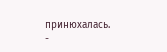принюхалась.
-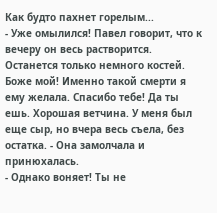Как будто пахнет горелым...
- Уже омылился! Павел говорит, что к вечеру он весь растворится. Останется только немного костей. Боже мой! Именно такой смерти я ему желала. Спасибо тебе! Да ты ешь. Хорошая ветчина. У меня был еще сыр, но вчера весь съела, без остатка. - Она замолчала и принюхалась.
- Однако воняет! Ты не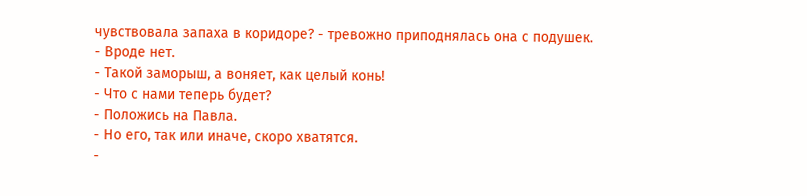чувствовала запаха в коридоре? - тревожно приподнялась она с подушек.
- Вроде нет.
- Такой заморыш, а воняет, как целый конь!
- Что с нами теперь будет?
- Положись на Павла.
- Но его, так или иначе, скоро хватятся.
-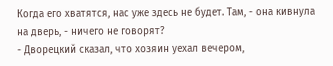Когда его хватятся, нас уже здесь не будет. Там, - она кивнула на дверь, - ничего не говорят?
- Дворецкий сказал, что хозяин уехал вечером,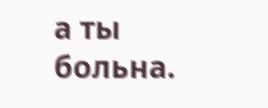а ты больна.